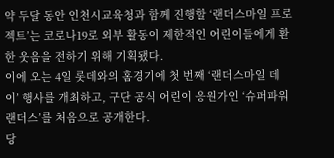약 두달 동안 인천시교육청과 함께 진행할 ‘랜더스마일 프로젝트’는 코로나19로 외부 활동이 제한적인 어린이들에게 환한 웃음을 전하기 위해 기획됐다.
이에 오는 4일 롯데와의 홈경기에 첫 번째 ‘랜더스마일 데이’ 행사를 개최하고, 구단 공식 어린이 응원가인 ‘슈퍼파워 랜더스’를 처음으로 공개한다.
당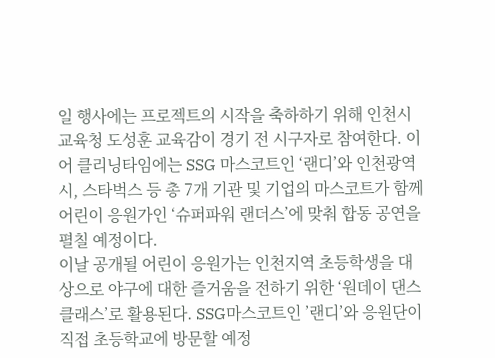일 행사에는 프로젝트의 시작을 축하하기 위해 인천시교육청 도성훈 교육감이 경기 전 시구자로 참여한다. 이어 클리닝타임에는 SSG 마스코트인 ‘랜디’와 인천광역시, 스타벅스 등 총 7개 기관 및 기업의 마스코트가 함께 어린이 응원가인 ‘슈퍼파워 랜더스’에 맞춰 합동 공연을 펼칠 예정이다.
이날 공개될 어린이 응원가는 인천지역 초등학생을 대상으로 야구에 대한 즐거움을 전하기 위한 ‘원데이 댄스 클래스’로 활용된다. SSG마스코트인 ’랜디’와 응원단이 직접 초등학교에 방문할 예정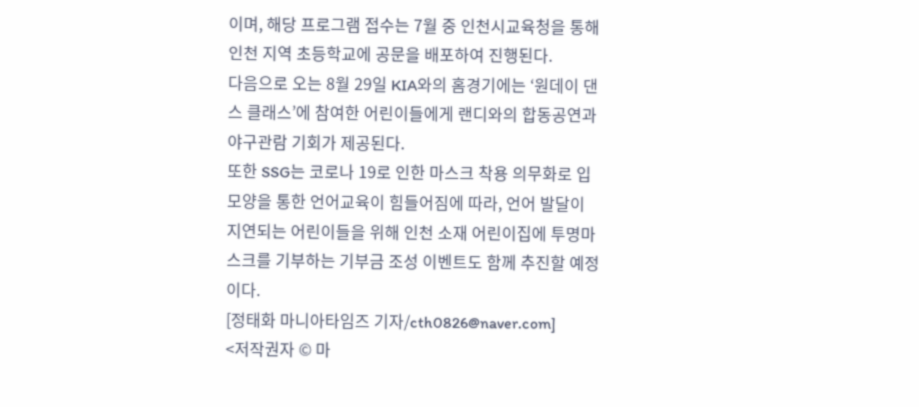이며, 해당 프로그램 접수는 7월 중 인천시교육청을 통해 인천 지역 초등학교에 공문을 배포하여 진행된다.
다음으로 오는 8월 29일 KIA와의 홈경기에는 ‘원데이 댄스 클래스’에 참여한 어린이들에게 랜디와의 합동공연과 야구관람 기회가 제공된다.
또한 SSG는 코로나 19로 인한 마스크 착용 의무화로 입 모양을 통한 언어교육이 힘들어짐에 따라, 언어 발달이 지연되는 어린이들을 위해 인천 소재 어린이집에 투명마스크를 기부하는 기부금 조성 이벤트도 함께 추진할 예정이다.
[정태화 마니아타임즈 기자/cth0826@naver.com]
<저작권자 © 마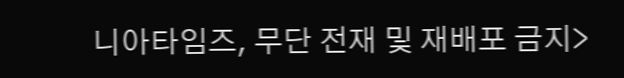니아타임즈, 무단 전재 및 재배포 금지>